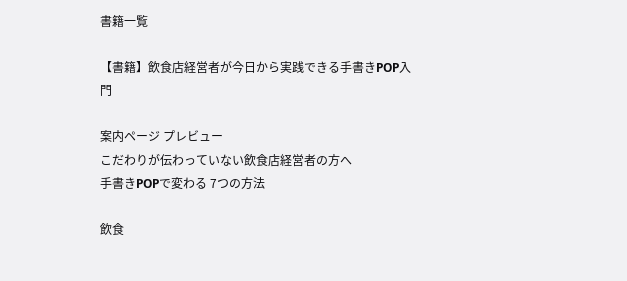書籍一覧

【書籍】飲食店経営者が今日から実践できる手書きPOP入門

案内ページ プレビュー
こだわりが伝わっていない飲食店経営者の方へ
手書きPOPで変わる 7つの方法

飲食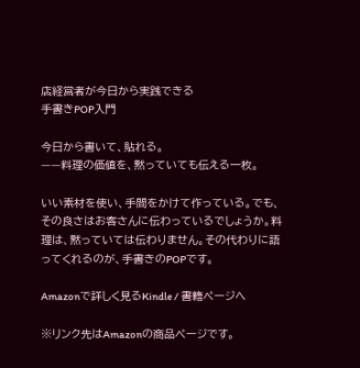店経営者が今日から実践できる
手書きPOP入門

今日から書いて、貼れる。
——料理の価値を、黙っていても伝える一枚。

いい素材を使い、手間をかけて作っている。でも、その良さはお客さんに伝わっているでしょうか。料理は、黙っていては伝わりません。その代わりに語ってくれるのが、手書きのPOPです。

Amazonで詳しく見るKindle / 書籍ページへ

※リンク先はAmazonの商品ページです。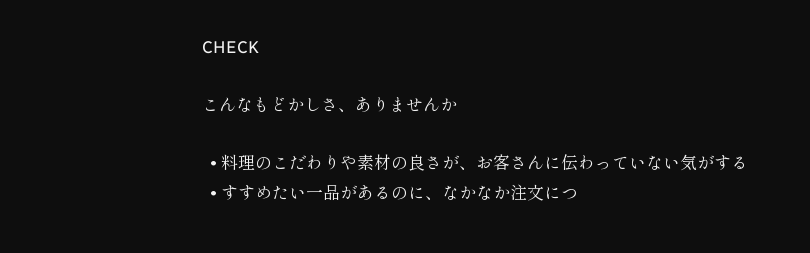CHECK

こんなもどかしさ、ありませんか

  • 料理のこだわりや素材の良さが、お客さんに伝わっていない気がする
  • すすめたい一品があるのに、なかなか注文につ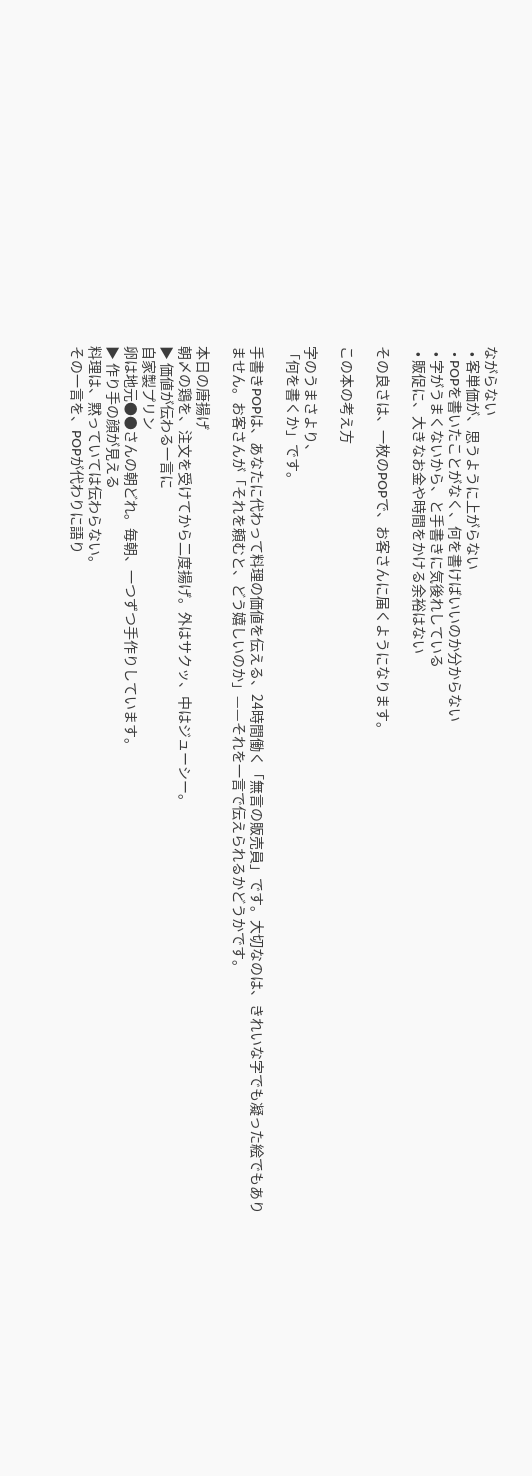ながらない
  • 客単価が、思うように上がらない
  • POPを書いたことがなく、何を書けばいいのか分からない
  • 字がうまくないから、と手書きに気後れしている
  • 販促に、大きなお金や時間をかける余裕はない

その良さは、一枚のPOPで、お客さんに届くようになります。

この本の考え方

字のうまさより、
「何を書くか」です。

手書きPOPは、あなたに代わって料理の価値を伝える、24時間働く「無言の販売員」です。大切なのは、きれいな字でも凝った絵でもありません。お客さんが「それを頼むと、どう嬉しいのか」——それを一言で伝えられるかどうかです。

本日の唐揚げ
朝〆の鶏を、注文を受けてから二度揚げ。外はサクッ、中はジューシー。
▶ 価値が伝わる一言に
自家製プリン
卵は地元●●さんの朝どれ。毎朝、一つずつ手作りしています。
▶ 作り手の顔が見える
料理は、黙っていては伝わらない。
その一言を、POPが代わりに語り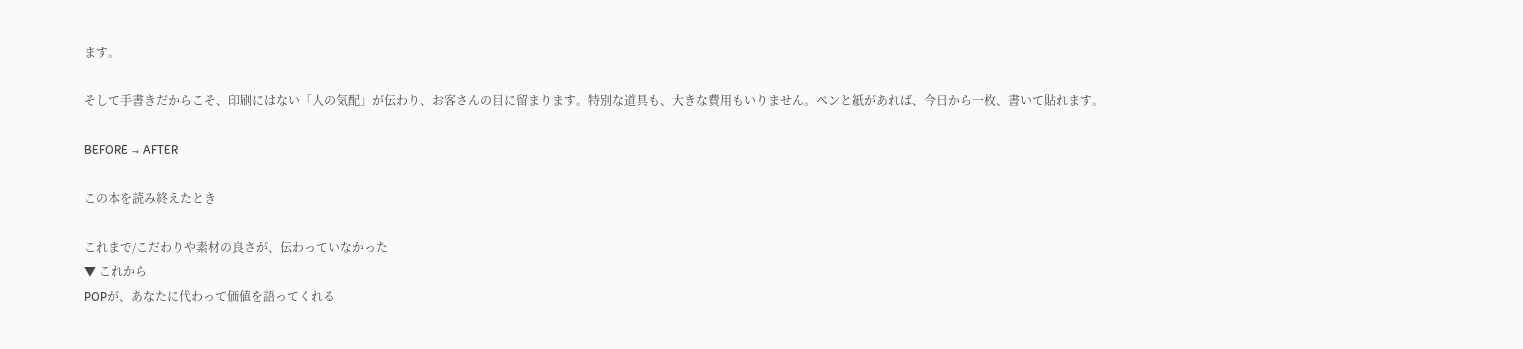ます。

そして手書きだからこそ、印刷にはない「人の気配」が伝わり、お客さんの目に留まります。特別な道具も、大きな費用もいりません。ペンと紙があれば、今日から一枚、書いて貼れます。

BEFORE → AFTER

この本を読み終えたとき

これまで/こだわりや素材の良さが、伝わっていなかった
▼ これから
POPが、あなたに代わって価値を語ってくれる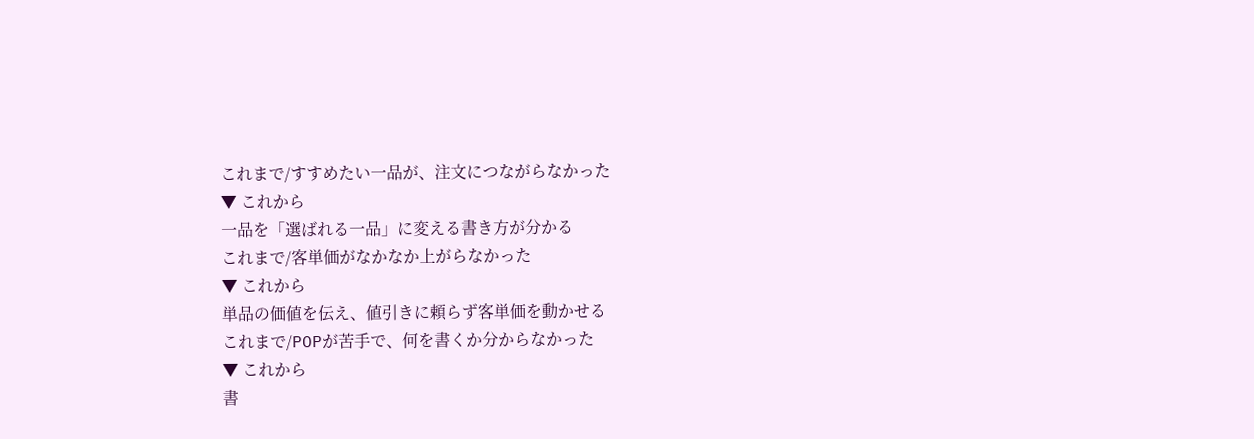これまで/すすめたい一品が、注文につながらなかった
▼ これから
一品を「選ばれる一品」に変える書き方が分かる
これまで/客単価がなかなか上がらなかった
▼ これから
単品の価値を伝え、値引きに頼らず客単価を動かせる
これまで/POPが苦手で、何を書くか分からなかった
▼ これから
書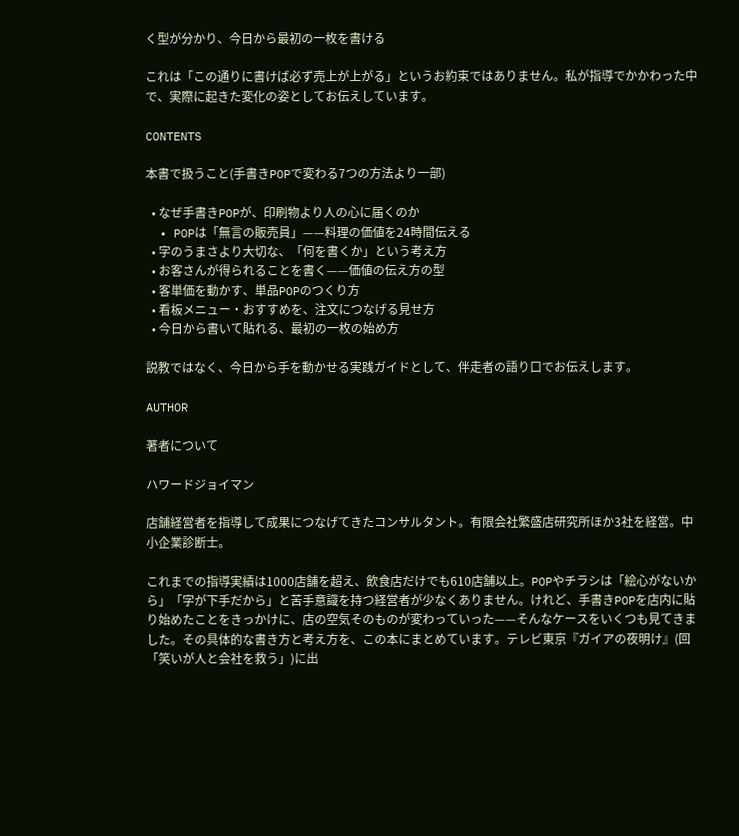く型が分かり、今日から最初の一枚を書ける

これは「この通りに書けば必ず売上が上がる」というお約束ではありません。私が指導でかかわった中で、実際に起きた変化の姿としてお伝えしています。

CONTENTS

本書で扱うこと(手書きPOPで変わる7つの方法より一部)

  • なぜ手書きPOPが、印刷物より人の心に届くのか
  • POPは「無言の販売員」——料理の価値を24時間伝える
  • 字のうまさより大切な、「何を書くか」という考え方
  • お客さんが得られることを書く——価値の伝え方の型
  • 客単価を動かす、単品POPのつくり方
  • 看板メニュー・おすすめを、注文につなげる見せ方
  • 今日から書いて貼れる、最初の一枚の始め方

説教ではなく、今日から手を動かせる実践ガイドとして、伴走者の語り口でお伝えします。

AUTHOR

著者について

ハワードジョイマン

店舗経営者を指導して成果につなげてきたコンサルタント。有限会社繁盛店研究所ほか3社を経営。中小企業診断士。

これまでの指導実績は1000店舗を超え、飲食店だけでも610店舗以上。POPやチラシは「絵心がないから」「字が下手だから」と苦手意識を持つ経営者が少なくありません。けれど、手書きPOPを店内に貼り始めたことをきっかけに、店の空気そのものが変わっていった——そんなケースをいくつも見てきました。その具体的な書き方と考え方を、この本にまとめています。テレビ東京『ガイアの夜明け』(回「笑いが人と会社を救う」)に出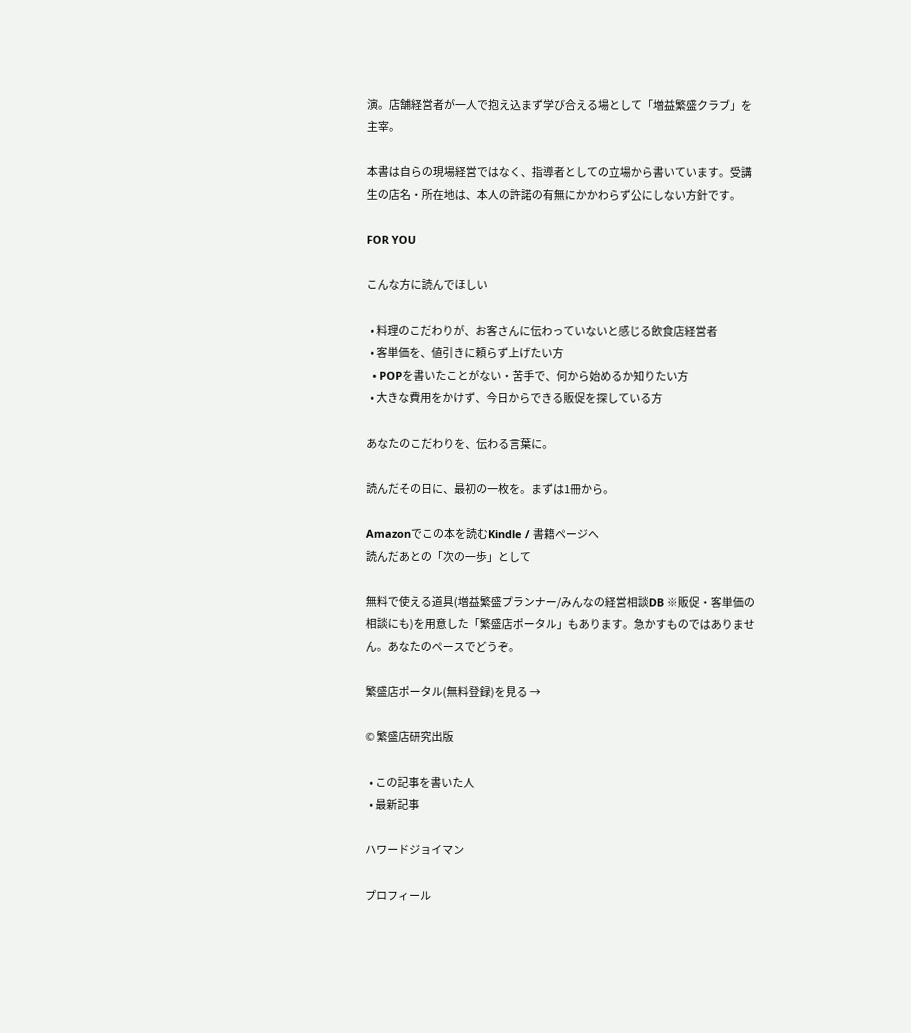演。店舗経営者が一人で抱え込まず学び合える場として「増益繁盛クラブ」を主宰。

本書は自らの現場経営ではなく、指導者としての立場から書いています。受講生の店名・所在地は、本人の許諾の有無にかかわらず公にしない方針です。

FOR YOU

こんな方に読んでほしい

  • 料理のこだわりが、お客さんに伝わっていないと感じる飲食店経営者
  • 客単価を、値引きに頼らず上げたい方
  • POPを書いたことがない・苦手で、何から始めるか知りたい方
  • 大きな費用をかけず、今日からできる販促を探している方

あなたのこだわりを、伝わる言葉に。

読んだその日に、最初の一枚を。まずは1冊から。

Amazonでこの本を読むKindle / 書籍ページへ
読んだあとの「次の一歩」として

無料で使える道具(増益繁盛プランナー/みんなの経営相談DB ※販促・客単価の相談にも)を用意した「繁盛店ポータル」もあります。急かすものではありません。あなたのペースでどうぞ。

繁盛店ポータル(無料登録)を見る →

© 繁盛店研究出版

  • この記事を書いた人
  • 最新記事

ハワードジョイマン

プロフィール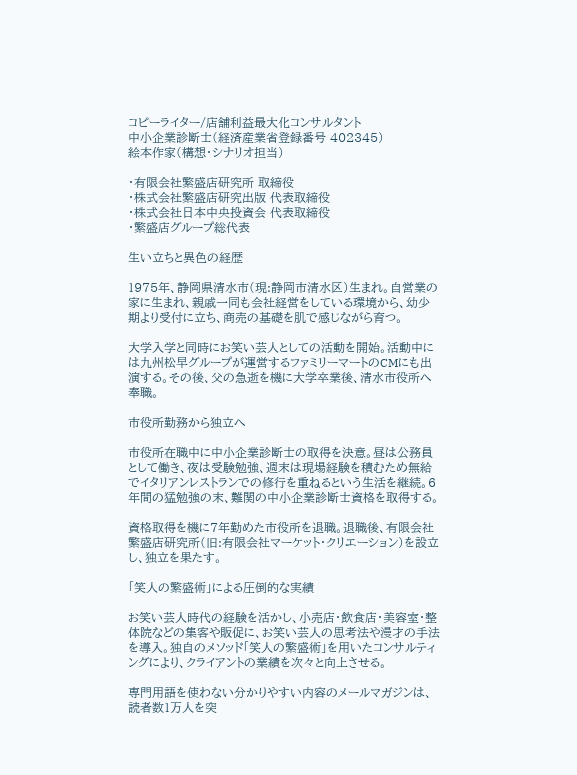コピーライター/店舗利益最大化コンサルタント
中小企業診断士(経済産業省登録番号 402345)
絵本作家(構想・シナリオ担当)

・有限会社繁盛店研究所 取締役
・株式会社繁盛店研究出版 代表取締役
・株式会社日本中央投資会 代表取締役
・繁盛店グループ総代表

生い立ちと異色の経歴

1975年、静岡県清水市(現:静岡市清水区)生まれ。自営業の家に生まれ、親戚一同も会社経営をしている環境から、幼少期より受付に立ち、商売の基礎を肌で感じながら育つ。

大学入学と同時にお笑い芸人としての活動を開始。活動中には九州松早グループが運営するファミリーマートのCMにも出演する。その後、父の急逝を機に大学卒業後、清水市役所へ奉職。

市役所勤務から独立へ

市役所在職中に中小企業診断士の取得を決意。昼は公務員として働き、夜は受験勉強、週末は現場経験を積むため無給でイタリアンレストランでの修行を重ねるという生活を継続。6年間の猛勉強の末、難関の中小企業診断士資格を取得する。

資格取得を機に7年勤めた市役所を退職。退職後、有限会社繁盛店研究所(旧:有限会社マーケット・クリエーション)を設立し、独立を果たす。

「笑人の繁盛術」による圧倒的な実績

お笑い芸人時代の経験を活かし、小売店・飲食店・美容室・整体院などの集客や販促に、お笑い芸人の思考法や漫才の手法を導入。独自のメソッド「笑人の繁盛術」を用いたコンサルティングにより、クライアントの業績を次々と向上させる。

専門用語を使わない分かりやすい内容のメールマガジンは、読者数1万人を突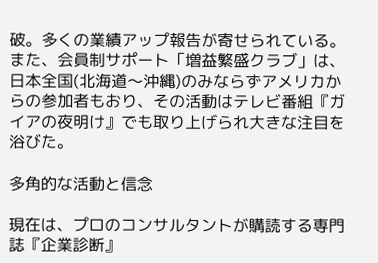破。多くの業績アップ報告が寄せられている。また、会員制サポート「増益繁盛クラブ」は、日本全国(北海道〜沖縄)のみならずアメリカからの参加者もおり、その活動はテレビ番組『ガイアの夜明け』でも取り上げられ大きな注目を浴びた。

多角的な活動と信念

現在は、プロのコンサルタントが購読する専門誌『企業診断』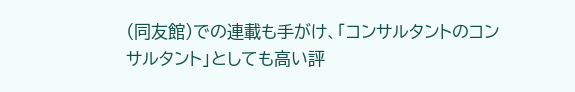(同友館)での連載も手がけ、「コンサルタントのコンサルタント」としても高い評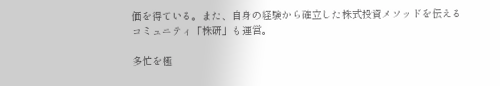価を得ている。また、自身の経験から確立した株式投資メソッドを伝えるコミュニティ「株研」も運営。

多忙を極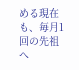める現在も、毎月1回の先祖へ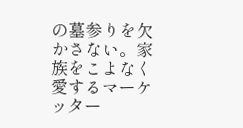の墓参りを欠かさない。家族をこよなく愛するマーケッター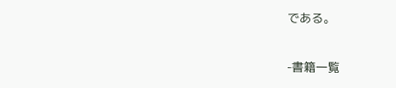である。

-書籍一覧